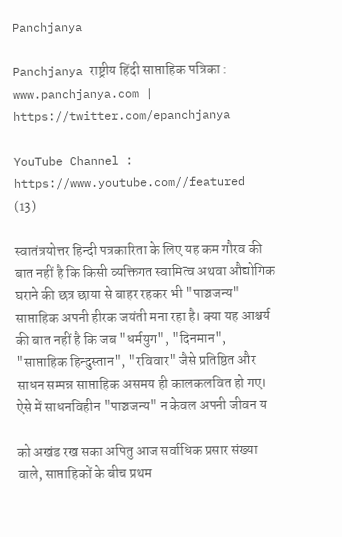Panchjanya

Panchjanya राष्ट्रीय हिंदी साप्ताहिक पत्रिका :
www.panchjanya.com | https://twitter.com/epanchjanya

YouTube Channel : https://www.youtube.com//featured
(13)

स्वातंत्रयोत्तर हिन्दी पत्रकारिता के लिए यह कम गौरव की बात नहीं है कि किसी व्यक्तिगत स्वामित्व अथवा औद्योगिक घराने की छत्र छाया से बाहर रहकर भी "पाञ्चजन्य" साप्ताहिक अपनी हीरक जयंती मना रहा है। क्या यह आश्चर्य की बात नहीं है कि जब "धर्मयुग", "दिनमान", "साप्ताहिक हिन्दुस्तान", "रविवार" जैसे प्रतिष्ठित और साधन सम्पन्न साप्ताहिक असमय ही कालकलवित हो गए। ऐसे में साधनविहीन "पाञ्चजन्य" न केवल अपनी जीवन य

को अखंड रख सका अपितु आज सर्वाधिक प्रसार संख्या वाले, साप्ताहिकों के बीच प्रथम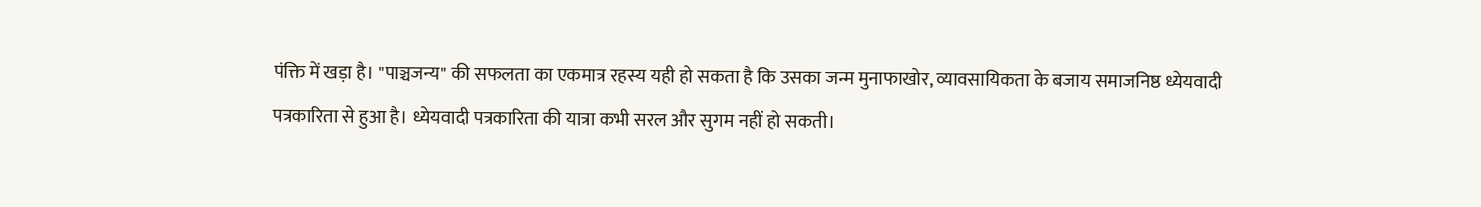पंक्ति में खड़ा है। "पाञ्चजन्य" की सफलता का एकमात्र रहस्य यही हो सकता है कि उसका जन्म मुनाफाखोर, व्यावसायिकता के बजाय समाजनिष्ठ ध्येयवादी पत्रकारिता से हुआ है। ध्येयवादी पत्रकारिता की यात्रा कभी सरल और सुगम नहीं हो सकती।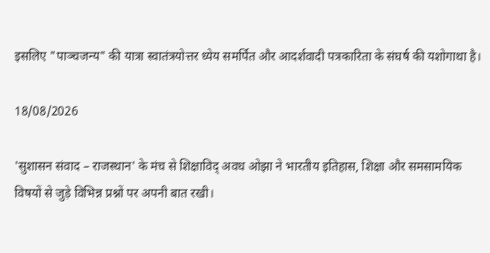इसलिए "पाञ्चजन्य" की यात्रा स्वातंत्रयोत्तर ध्येय समर्पित और आदर्शवादी पत्रकारिता के संघर्ष की यशोगाथा है।

18/08/2026

'सुशासन संवाद – राजस्थान' के मंच से शिक्षाविद् अवध ओझा ने भारतीय इतिहास, शिक्षा और समसामयिक विषयों से जुड़े विभिन्न प्रश्नों पर अपनी बात रखी।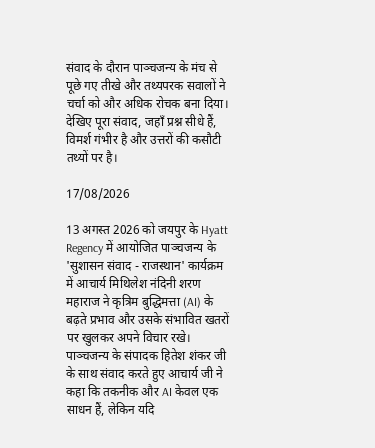संवाद के दौरान पाञ्चजन्य के मंच से पूछे गए तीखे और तथ्यपरक सवालों ने चर्चा को और अधिक रोचक बना दिया। देखिए पूरा संवाद, जहाँ प्रश्न सीधे हैं, विमर्श गंभीर है और उत्तरों की कसौटी तथ्यों पर है।

17/08/2026

13 अगस्त 2026 को जयपुर के Hyatt Regency में आयोजित पाञ्चजन्य के 'सुशासन संवाद - राजस्थान' कार्यक्रम में आचार्य मिथिलेश नंदिनी शरण महाराज ने कृत्रिम बुद्धिमत्ता (AI) के बढ़ते प्रभाव और उसके संभावित खतरों पर खुलकर अपने विचार रखे।
पाञ्चजन्य के संपादक हितेश शंकर जी के साथ संवाद करते हुए आचार्य जी ने कहा कि तकनीक और AI केवल एक साधन हैं, लेकिन यदि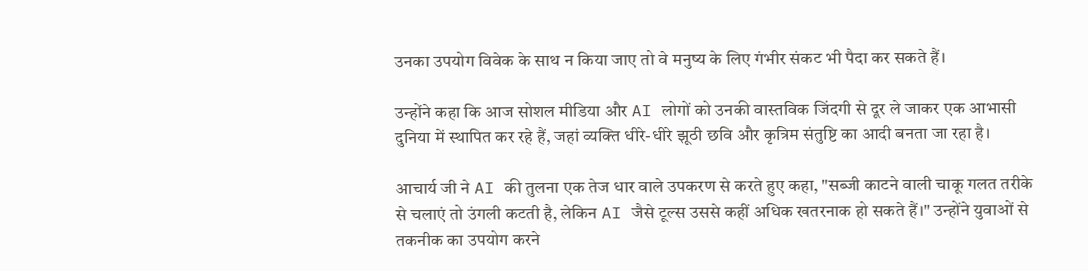उनका उपयोग विवेक के साथ न किया जाए तो वे मनुष्य के लिए गंभीर संकट भी पैदा कर सकते हैं।

उन्होंने कहा कि आज सोशल मीडिया और AI लोगों को उनकी वास्तविक जिंदगी से दूर ले जाकर एक आभासी दुनिया में स्थापित कर रहे हैं, जहां व्यक्ति धीरे-धीरे झूठी छवि और कृत्रिम संतुष्टि का आदी बनता जा रहा है।

आचार्य जी ने AI की तुलना एक तेज धार वाले उपकरण से करते हुए कहा, "सब्जी काटने वाली चाकू गलत तरीके से चलाएं तो उंगली कटती है, लेकिन AI जैसे टूल्स उससे कहीं अधिक खतरनाक हो सकते हैं।" उन्होंने युवाओं से तकनीक का उपयोग करने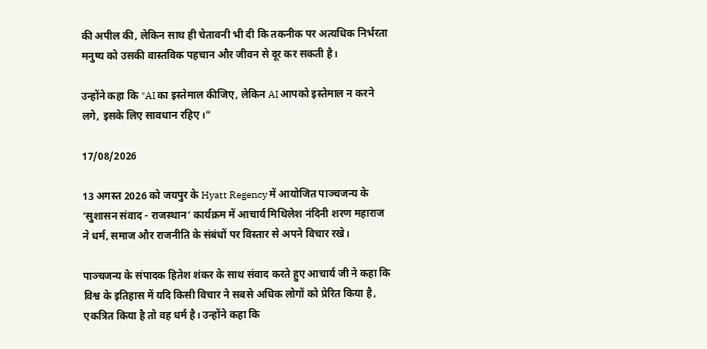की अपील की, लेकिन साथ ही चेतावनी भी दी कि तकनीक पर अत्यधिक निर्भरता मनुष्य को उसकी वास्तविक पहचान और जीवन से दूर कर सकती है।

उन्होंने कहा कि "AI का इस्तेमाल कीजिए, लेकिन AI आपको इस्तेमाल न करने लगे, इसके लिए सावधान रहिए।"

17/08/2026

13 अगस्त 2026 को जयपुर के Hyatt Regency में आयोजित पाञ्चजन्य के ‘सुशासन संवाद - राजस्थान’ कार्यक्रम में आचार्य मिथिलेश नंदिनी शरण महाराज ने धर्म, समाज और राजनीति के संबंधों पर विस्तार से अपने विचार रखे।

पाञ्चजन्य के संपादक हितेश शंकर के साथ संवाद करते हुए आचार्य जी ने कहा कि विश्व के इतिहास में यदि किसी विचार ने सबसे अधिक लोगों को प्रेरित किया है, एकत्रित किया है तो वह धर्म है। उन्होंने कहा कि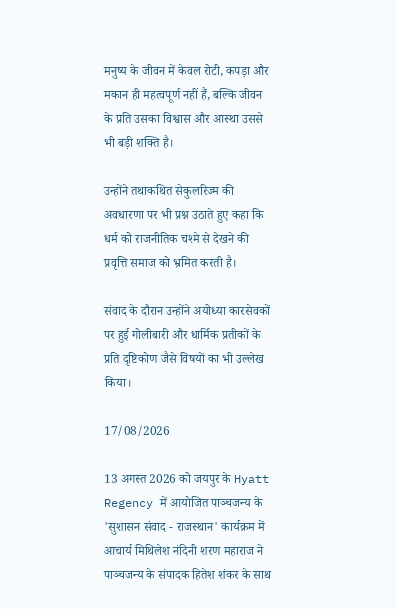मनुष्य के जीवन में केवल रोटी, कपड़ा और मकान ही महत्वपूर्ण नहीं हैं, बल्कि जीवन के प्रति उसका विश्वास और आस्था उससे भी बड़ी शक्ति है।

उन्होंने तथाकथित सेकुलरिज्म की अवधारणा पर भी प्रश्न उठाते हुए कहा कि धर्म को राजनीतिक चश्मे से देखने की प्रवृत्ति समाज को भ्रमित करती है।

संवाद के दौरान उन्होंने अयोध्या कारसेवकों पर हुई गोलीबारी और धार्मिक प्रतीकों के प्रति दृष्टिकोण जैसे विषयों का भी उल्लेख किया।

17/08/2026

13 अगस्त 2026 को जयपुर के Hyatt Regency में आयोजित पाञ्चजन्य के 'सुशासन संवाद - राजस्थान' कार्यक्रम में आचार्य मिथिलेश नंदिनी शरण महाराज ने पाञ्चजन्य के संपादक हितेश शंकर के साथ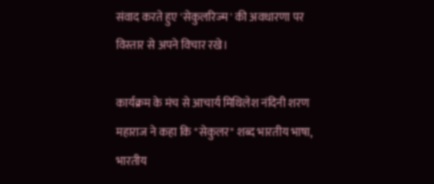संवाद करते हुए 'सेकुलरिज्म' की अवधारणा पर विस्तार से अपने विचार रखे।

कार्यक्रम के मंच से आचार्य मिथिलेश नंदिनी शरण महाराज ने कहा कि "सेकुलर" शब्द भारतीय भाषा, भारतीय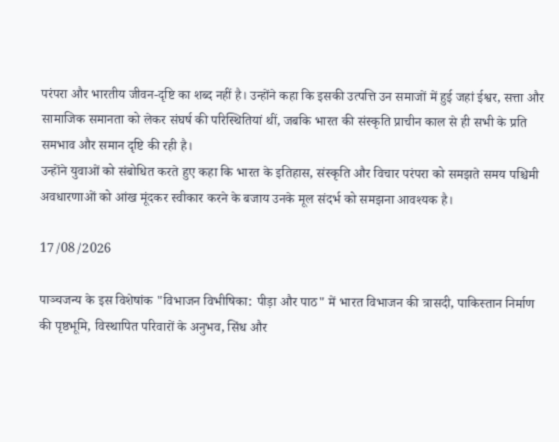परंपरा और भारतीय जीवन-दृष्टि का शब्द नहीं है। उन्होंने कहा कि इसकी उत्पत्ति उन समाजों में हुई जहां ईश्वर, सत्ता और सामाजिक समानता को लेकर संघर्ष की परिस्थितियां थीं, जबकि भारत की संस्कृति प्राचीन काल से ही सभी के प्रति समभाव और समान दृष्टि की रही है।
उन्होंने युवाओं को संबोधित करते हुए कहा कि भारत के इतिहास, संस्कृति और विचार परंपरा को समझते समय पश्चिमी अवधारणाओं को आंख मूंदकर स्वीकार करने के बजाय उनके मूल संदर्भ को समझना आवश्यक है।

17/08/2026

पाञ्चजन्य के इस विशेषांक "विभाजन विभीषिका: पीड़ा और पाठ" में भारत विभाजन की त्रासदी, पाकिस्तान निर्माण की पृष्ठभूमि, विस्थापित परिवारों के अनुभव, सिंध और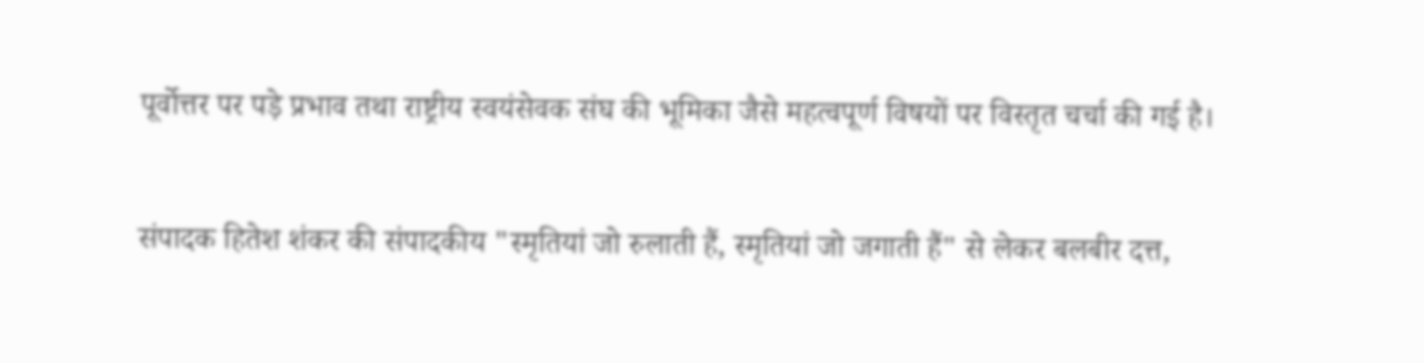पूर्वोत्तर पर पड़े प्रभाव तथा राष्ट्रीय स्वयंसेवक संघ की भूमिका जैसे महत्वपूर्ण विषयों पर विस्तृत चर्चा की गई है।

संपादक हितेश शंकर की संपादकीय "स्मृतियां जो रुलाती हैं, स्मृतियां जो जगाती हैं" से लेकर बलबीर दत्त,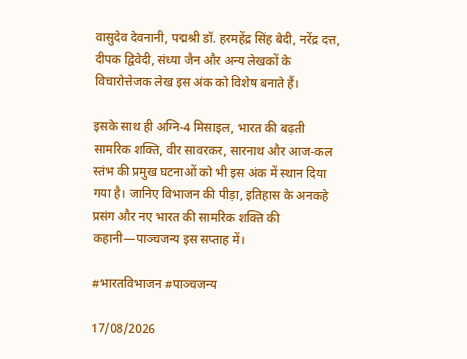वासुदेव देवनानी, पद्मश्री डॉ. हरमहेंद्र सिंह बेदी, नरेंद्र दत्त, दीपक द्विवेदी, संध्या जैन और अन्य लेखकों के विचारोत्तेजक लेख इस अंक को विशेष बनाते हैं।

इसके साथ ही अग्नि-4 मिसाइल, भारत की बढ़ती सामरिक शक्ति, वीर सावरकर, सारनाथ और आज-कल स्तंभ की प्रमुख घटनाओं को भी इस अंक में स्थान दिया गया है। जानिए विभाजन की पीड़ा, इतिहास के अनकहे प्रसंग और नए भारत की सामरिक शक्ति की कहानी—पाञ्चजन्य इस सप्ताह में।

#भारतविभाजन #पाञ्चजन्य

17/08/2026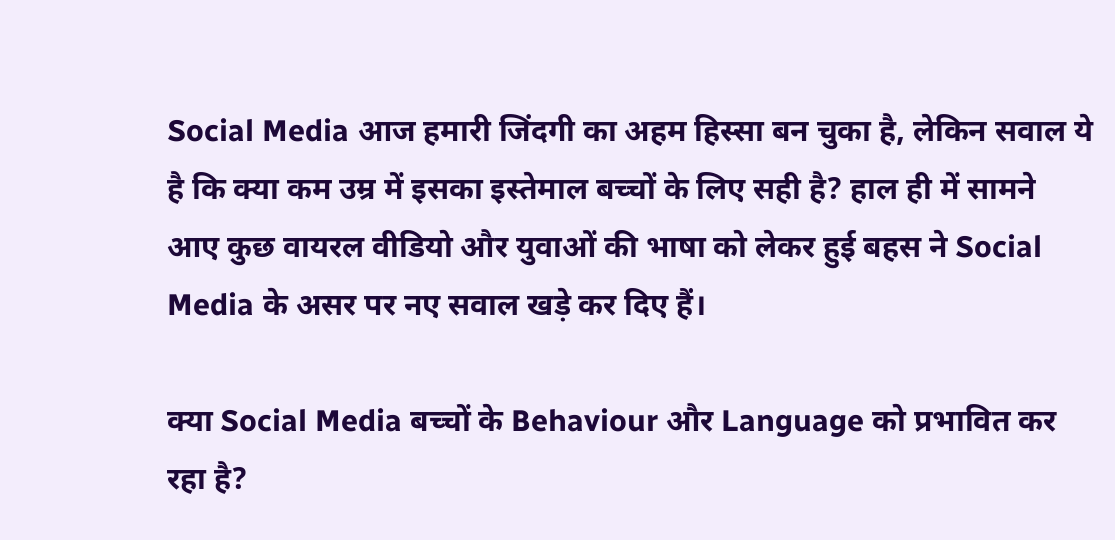Social Media आज हमारी जिंदगी का अहम हिस्सा बन चुका है, लेकिन सवाल ये है कि क्या कम उम्र में इसका इस्तेमाल बच्चों के लिए सही है? हाल ही में सामने आए कुछ वायरल वीडियो और युवाओं की भाषा को लेकर हुई बहस ने Social Media के असर पर नए सवाल खड़े कर दिए हैं।

क्या Social Media बच्चों के Behaviour और Language को प्रभावित कर रहा है?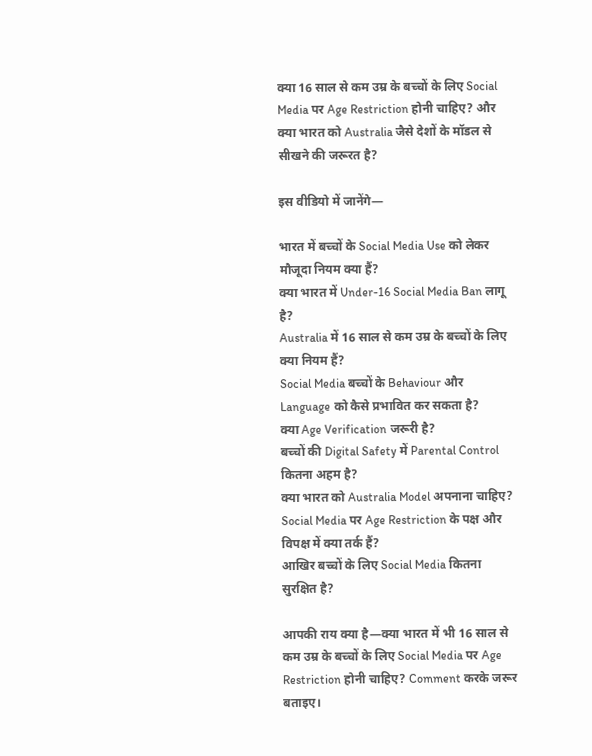क्या 16 साल से कम उम्र के बच्चों के लिए Social Media पर Age Restriction होनी चाहिए? और क्या भारत को Australia जैसे देशों के मॉडल से सीखने की जरूरत है?

इस वीडियो में जानेंगे—

भारत में बच्चों के Social Media Use को लेकर मौजूदा नियम क्या हैं?
क्या भारत में Under-16 Social Media Ban लागू है?
Australia में 16 साल से कम उम्र के बच्चों के लिए क्या नियम हैं?
Social Media बच्चों के Behaviour और Language को कैसे प्रभावित कर सकता है?
क्या Age Verification जरूरी है?
बच्चों की Digital Safety में Parental Control कितना अहम है?
क्या भारत को Australia Model अपनाना चाहिए?
Social Media पर Age Restriction के पक्ष और विपक्ष में क्या तर्क हैं?
आखिर बच्चों के लिए Social Media कितना सुरक्षित है?

आपकी राय क्या है—क्या भारत में भी 16 साल से कम उम्र के बच्चों के लिए Social Media पर Age Restriction होनी चाहिए? Comment करके जरूर बताइए।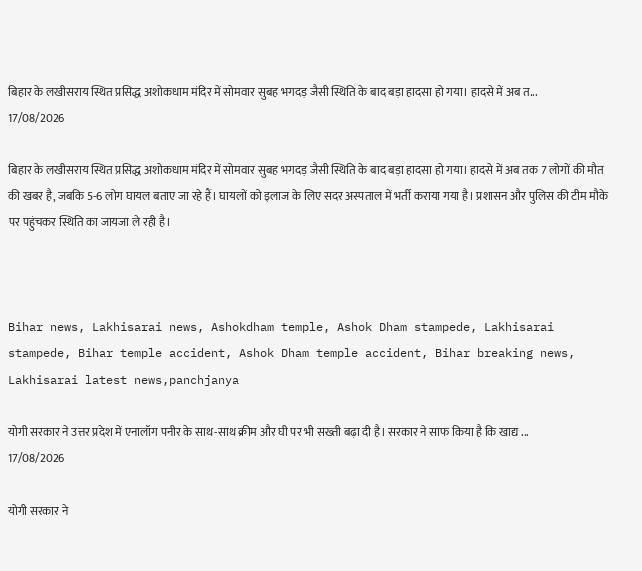बिहार के लखीसराय स्थित प्रसिद्ध अशोकधाम मंदिर में सोमवार सुबह भगदड़ जैसी स्थिति के बाद बड़ा हादसा हो गया। हादसे में अब त...
17/08/2026

बिहार के लखीसराय स्थित प्रसिद्ध अशोकधाम मंदिर में सोमवार सुबह भगदड़ जैसी स्थिति के बाद बड़ा हादसा हो गया। हादसे में अब तक 7 लोगों की मौत की खबर है, जबकि 5-6 लोग घायल बताए जा रहे हैं। घायलों को इलाज के लिए सदर अस्पताल में भर्ती कराया गया है। प्रशासन और पुलिस की टीम मौके पर पहुंचकर स्थिति का जायजा ले रही है।



Bihar news, Lakhisarai news, Ashokdham temple, Ashok Dham stampede, Lakhisarai stampede, Bihar temple accident, Ashok Dham temple accident, Bihar breaking news, Lakhisarai latest news,panchjanya

योगी सरकार ने उत्तर प्रदेश में एनालॉग पनीर के साथ-साथ क्रीम और घी पर भी सख्ती बढ़ा दी है। सरकार ने साफ किया है कि खाद्य ...
17/08/2026

योगी सरकार ने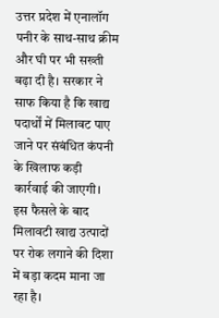उत्तर प्रदेश में एनालॉग पनीर के साथ-साथ क्रीम और घी पर भी सख्ती बढ़ा दी है। सरकार ने साफ किया है कि खाद्य पदार्थों में मिलावट पाए जाने पर संबंधित कंपनी के खिलाफ कड़ी कार्रवाई की जाएगी। इस फैसले के बाद मिलावटी खाद्य उत्पादों पर रोक लगाने की दिशा में बड़ा कदम माना जा रहा है।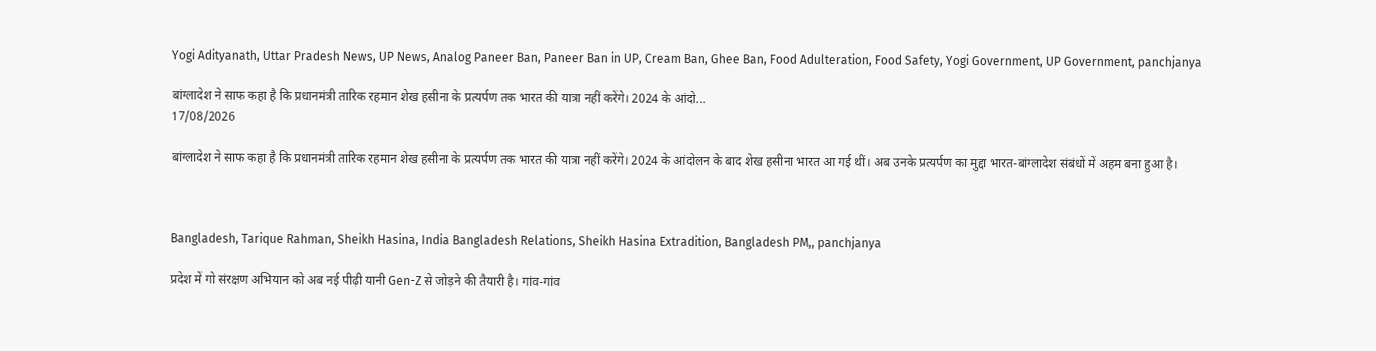Yogi Adityanath, Uttar Pradesh News, UP News, Analog Paneer Ban, Paneer Ban in UP, Cream Ban, Ghee Ban, Food Adulteration, Food Safety, Yogi Government, UP Government, panchjanya

बांग्लादेश ने साफ कहा है कि प्रधानमंत्री तारिक रहमान शेख हसीना के प्रत्यर्पण तक भारत की यात्रा नहीं करेंगे। 2024 के आंदो...
17/08/2026

बांग्लादेश ने साफ कहा है कि प्रधानमंत्री तारिक रहमान शेख हसीना के प्रत्यर्पण तक भारत की यात्रा नहीं करेंगे। 2024 के आंदोलन के बाद शेख हसीना भारत आ गई थीं। अब उनके प्रत्यर्पण का मुद्दा भारत-बांग्लादेश संबंधों में अहम बना हुआ है।



Bangladesh, Tarique Rahman, Sheikh Hasina, India Bangladesh Relations, Sheikh Hasina Extradition, Bangladesh PM,, panchjanya

प्रदेश में गो संरक्षण अभियान को अब नई पीढ़ी यानी Gen-Z से जोड़ने की तैयारी है। गांव-गांव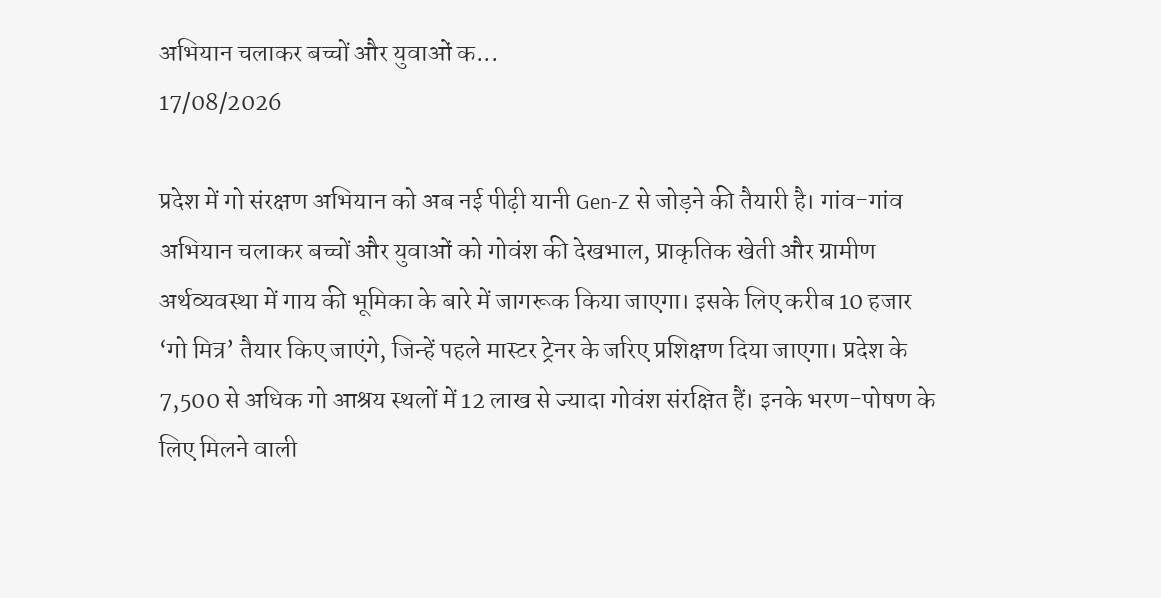अभियान चलाकर बच्चों और युवाओं क...
17/08/2026

प्रदेश में गो संरक्षण अभियान को अब नई पीढ़ी यानी Gen-Z से जोड़ने की तैयारी है। गांव-गांव अभियान चलाकर बच्चों और युवाओं को गोवंश की देखभाल, प्राकृतिक खेती और ग्रामीण अर्थव्यवस्था में गाय की भूमिका के बारे में जागरूक किया जाएगा। इसके लिए करीब 10 हजार ‘गो मित्र’ तैयार किए जाएंगे, जिन्हें पहले मास्टर ट्रेनर के जरिए प्रशिक्षण दिया जाएगा। प्रदेश के 7,500 से अधिक गो आश्रय स्थलों में 12 लाख से ज्यादा गोवंश संरक्षित हैं। इनके भरण-पोषण के लिए मिलने वाली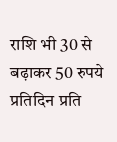राशि भी 30 से बढ़ाकर 50 रुपये प्रतिदिन प्रति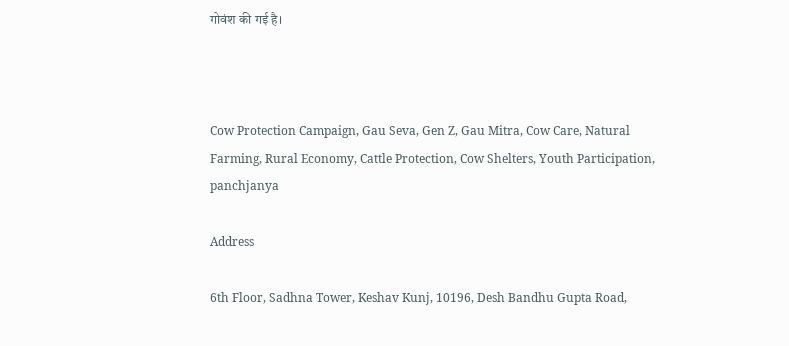गोवंश की गई है।



Cow Protection Campaign, Gau Seva, Gen Z, Gau Mitra, Cow Care, Natural Farming, Rural Economy, Cattle Protection, Cow Shelters, Youth Participation, panchjanya

Address

6th Floor, Sadhna Tower, Keshav Kunj, 10196, Desh Bandhu Gupta Road,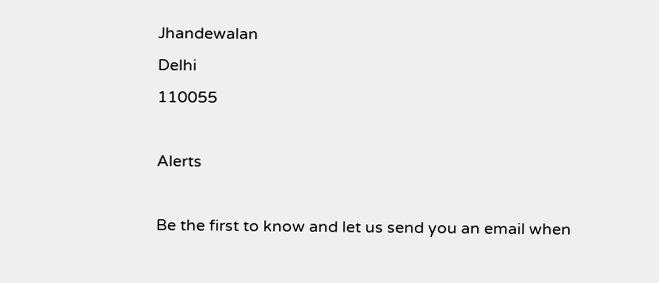Jhandewalan
Delhi
110055

Alerts

Be the first to know and let us send you an email when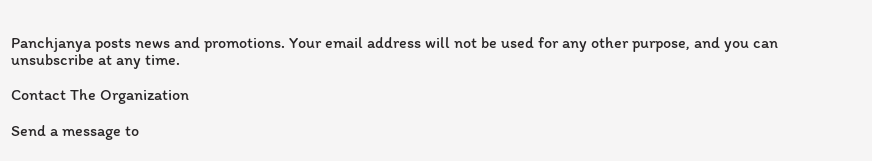Panchjanya posts news and promotions. Your email address will not be used for any other purpose, and you can unsubscribe at any time.

Contact The Organization

Send a message to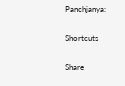Panchjanya:

Shortcuts

Share